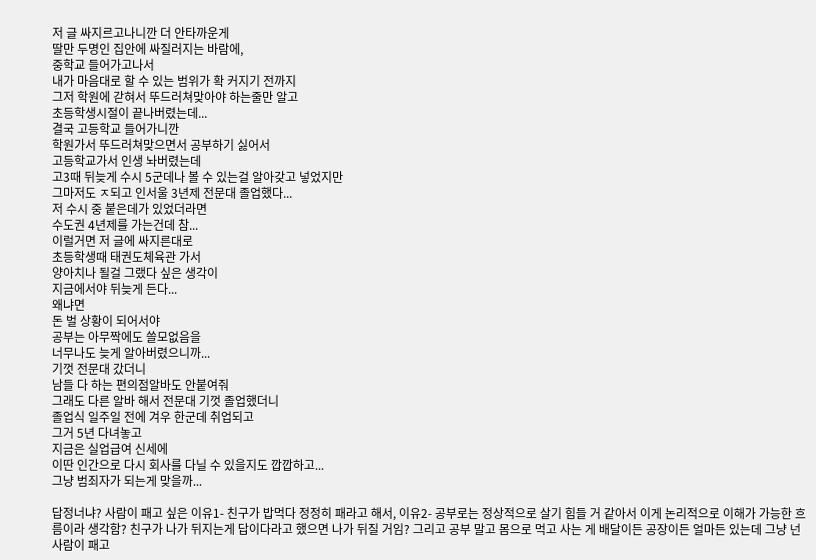저 글 싸지르고나니깐 더 안타까운게
딸만 두명인 집안에 싸질러지는 바람에,
중학교 들어가고나서
내가 마음대로 할 수 있는 범위가 확 커지기 전까지
그저 학원에 갇혀서 뚜드러쳐맞아야 하는줄만 알고
초등학생시절이 끝나버렸는데...
결국 고등학교 들어가니깐
학원가서 뚜드러쳐맞으면서 공부하기 싫어서
고등학교가서 인생 놔버렸는데
고3때 뒤늦게 수시 5군데나 볼 수 있는걸 알아갖고 넣었지만
그마저도 ㅈ되고 인서울 3년제 전문대 졸업했다...
저 수시 중 붙은데가 있었더라면
수도권 4년제를 가는건데 참...
이럴거면 저 글에 싸지른대로
초등학생때 태권도체육관 가서
양아치나 될걸 그랬다 싶은 생각이
지금에서야 뒤늦게 든다...
왜냐면
돈 벌 상황이 되어서야
공부는 아무짝에도 쓸모없음을
너무나도 늦게 알아버렸으니까...
기껏 전문대 갔더니
남들 다 하는 편의점알바도 안붙여줘
그래도 다른 알바 해서 전문대 기껏 졸업했더니
졸업식 일주일 전에 겨우 한군데 취업되고
그거 5년 다녀놓고
지금은 실업급여 신세에
이딴 인간으로 다시 회사를 다닐 수 있을지도 깝깝하고...
그냥 범죄자가 되는게 맞을까...

답정너냐? 사람이 패고 싶은 이유1- 친구가 밥먹다 정정히 패라고 해서, 이유2- 공부로는 정상적으로 살기 힘들 거 같아서 이게 논리적으로 이해가 가능한 흐름이라 생각함? 친구가 나가 뒤지는게 답이다라고 했으면 나가 뒤질 거임? 그리고 공부 말고 몸으로 먹고 사는 게 배달이든 공장이든 얼마든 있는데 그냥 넌 사람이 패고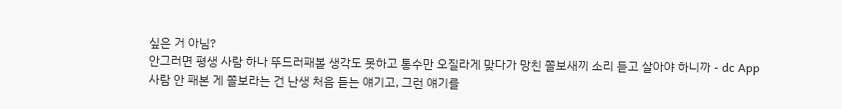싶은 거 아님?
안그러면 평생 사람 하나 뚜드러패볼 생각도 못하고 통수만 오질라게 맞다가 망친 쫄보새끼 소리 듣고 살아야 하니까 - dc App
사람 안 패본 게 쫄보라는 건 난생 처음 듣는 얘기고, 그런 얘기를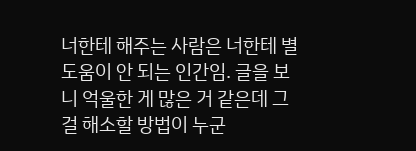너한테 해주는 사람은 너한테 별 도움이 안 되는 인간임. 글을 보니 억울한 게 많은 거 같은데 그걸 해소할 방법이 누군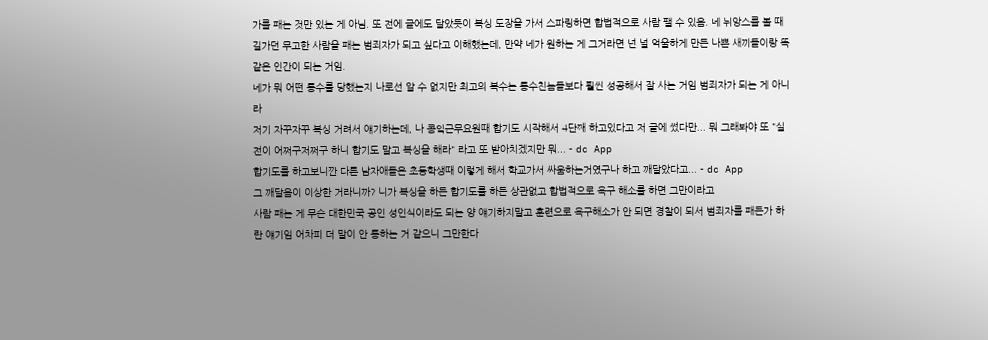가를 패는 것만 있는 게 아님. 또 전에 글에도 달았듯이 복싱 도장을 가서 스파링하면 합법적으로 사람 팰 수 있음. 네 뉘앙스를 볼 때 길가던 무고한 사람을 패는 범죄자가 되고 싶다고 이해했는데, 만약 네가 원하는 게 그거라면 넌 널 억울하게 만든 나쁜 새끼들이랑 똑같은 인간이 되는 거임.
네가 뭐 어떤 통수를 당했는지 나로선 알 수 없지만 최고의 복수는 통수친놈들보다 훨씬 성공해서 잘 사는 거임 범죄자가 되는 게 아니라
저기 자꾸자꾸 복싱 거려서 얘기하는데, 나 콩잌근무요원때 합기도 시작해서 4단째 하고있다고 저 글에 썼다만... 뭐 그래봐야 또 "실전이 어쩌구저쩌구 하니 합기도 말고 복싱을 해라" 라고 또 받아치겠지만 뭐... - dc App
합기도를 하고보니깐 다른 남자애들은 초등학생때 이렇게 해서 학교가서 싸움하는거였구나 하고 깨달았다고... - dc App
그 깨달음이 이상한 거라니까? 니가 복싱을 하든 합기도를 하든 상관없고 합법적으로 욕구 해소를 하면 그만이라고
사람 패는 게 무슨 대한민국 공인 성인식이라도 되는 양 얘기하지말고 훈련으로 욕구해소가 안 되면 경찰이 되서 범죄자를 패든가 하란 얘기임 어차피 더 말이 안 통하는 거 같으니 그만한다